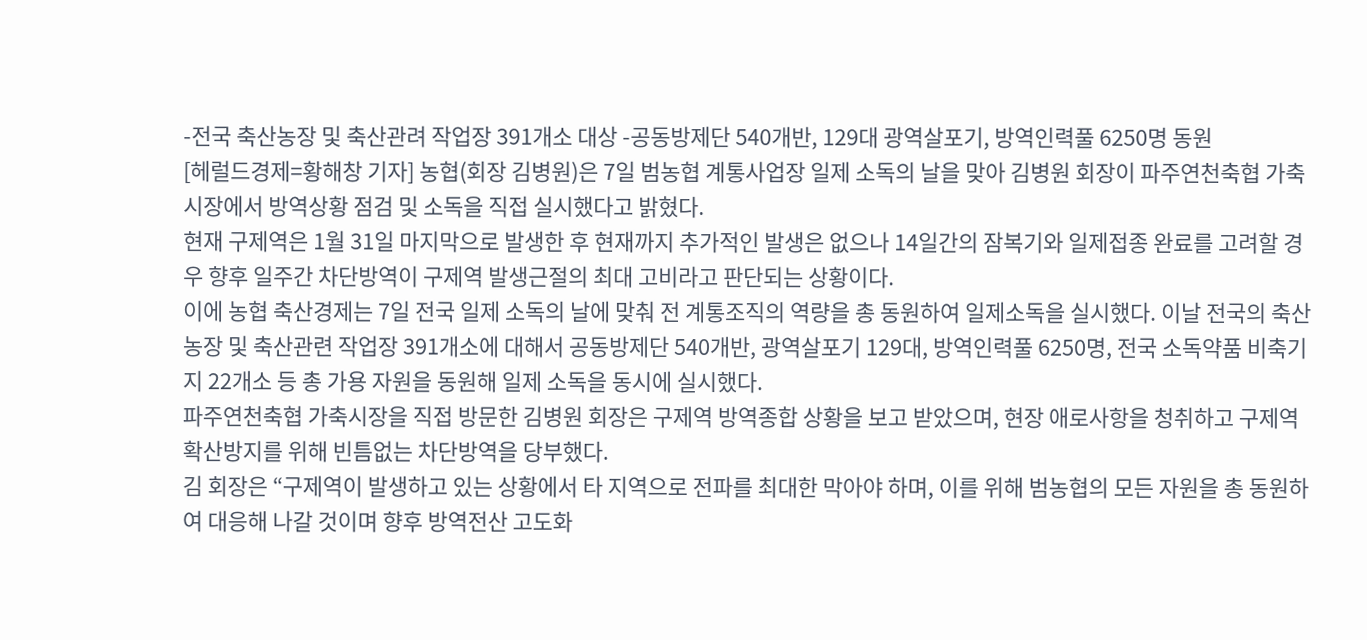-전국 축산농장 및 축산관려 작업장 391개소 대상 -공동방제단 540개반, 129대 광역살포기, 방역인력풀 6250명 동원
[헤럴드경제=황해창 기자] 농협(회장 김병원)은 7일 범농협 계통사업장 일제 소독의 날을 맞아 김병원 회장이 파주연천축협 가축시장에서 방역상황 점검 및 소독을 직접 실시했다고 밝혔다.
현재 구제역은 1월 31일 마지막으로 발생한 후 현재까지 추가적인 발생은 없으나 14일간의 잠복기와 일제접종 완료를 고려할 경우 향후 일주간 차단방역이 구제역 발생근절의 최대 고비라고 판단되는 상황이다.
이에 농협 축산경제는 7일 전국 일제 소독의 날에 맞춰 전 계통조직의 역량을 총 동원하여 일제소독을 실시했다. 이날 전국의 축산농장 및 축산관련 작업장 391개소에 대해서 공동방제단 540개반, 광역살포기 129대, 방역인력풀 6250명, 전국 소독약품 비축기지 22개소 등 총 가용 자원을 동원해 일제 소독을 동시에 실시했다.
파주연천축협 가축시장을 직접 방문한 김병원 회장은 구제역 방역종합 상황을 보고 받았으며, 현장 애로사항을 청취하고 구제역 확산방지를 위해 빈틈없는 차단방역을 당부했다.
김 회장은 “구제역이 발생하고 있는 상황에서 타 지역으로 전파를 최대한 막아야 하며, 이를 위해 범농협의 모든 자원을 총 동원하여 대응해 나갈 것이며 향후 방역전산 고도화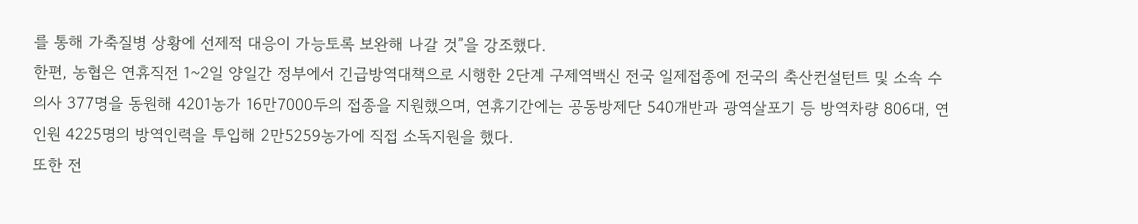를 통해 가축질병 상황에 선제적 대응이 가능토록 보완해 나갈 것”을 강조했다.
한편, 농협은 연휴직전 1~2일 양일간 정부에서 긴급방역대책으로 시행한 2단계 구제역백신 전국 일제접종에 전국의 축산컨설턴트 및 소속 수의사 377명을 동원해 4201농가 16만7000두의 접종을 지원했으며, 연휴기간에는 공동방제단 540개반과 광역살포기 등 방역차량 806대, 연인원 4225명의 방역인력을 투입해 2만5259농가에 직접 소독지원을 했다.
또한 전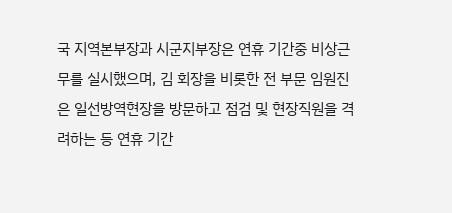국 지역본부장과 시군지부장은 연휴 기간중 비상근무를 실시했으며, 김 회장을 비롯한 전 부문 임원진은 일선방역현장을 방문하고 점검 및 현장직원을 격려하는 등 연휴 기간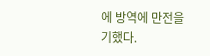에 방역에 만전을 기했다.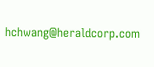hchwang@heraldcorp.com